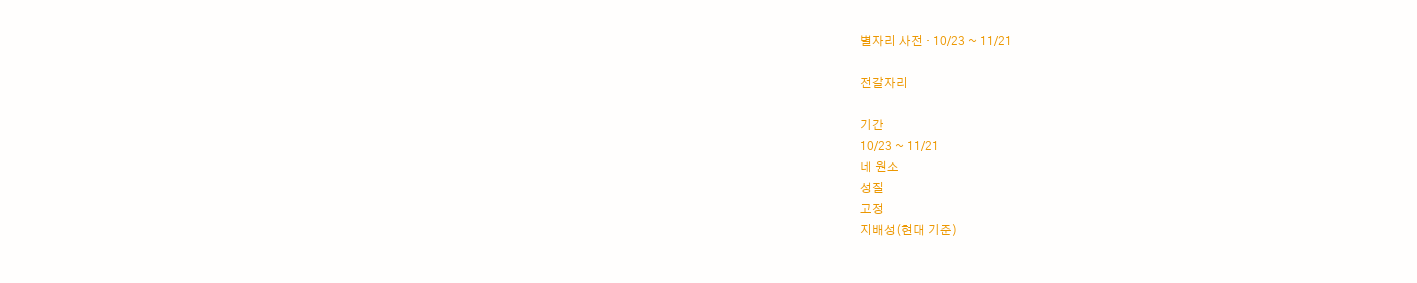별자리 사전 · 10/23 ~ 11/21

전갈자리

기간
10/23 ~ 11/21
네 원소
성질
고정
지배성(현대 기준)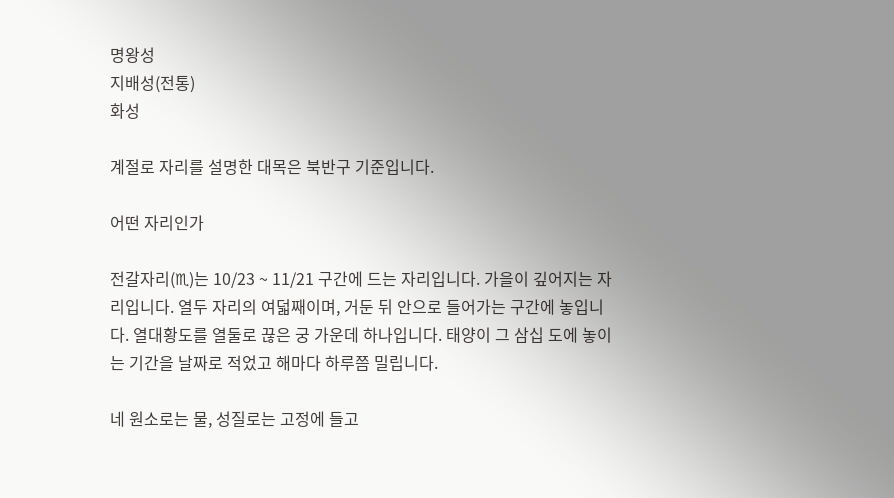명왕성
지배성(전통)
화성

계절로 자리를 설명한 대목은 북반구 기준입니다.

어떤 자리인가

전갈자리(♏)는 10/23 ~ 11/21 구간에 드는 자리입니다. 가을이 깊어지는 자리입니다. 열두 자리의 여덟째이며, 거둔 뒤 안으로 들어가는 구간에 놓입니다. 열대황도를 열둘로 끊은 궁 가운데 하나입니다. 태양이 그 삼십 도에 놓이는 기간을 날짜로 적었고 해마다 하루쯤 밀립니다.

네 원소로는 물, 성질로는 고정에 들고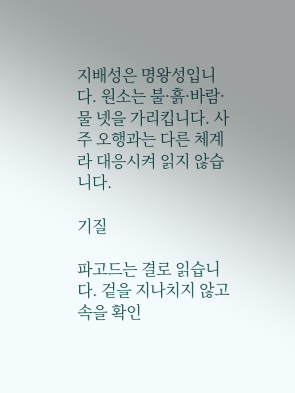지배성은 명왕성입니다. 원소는 불·흙·바람·물 넷을 가리킵니다. 사주 오행과는 다른 체계라 대응시켜 읽지 않습니다.

기질

파고드는 결로 읽습니다. 겉을 지나치지 않고 속을 확인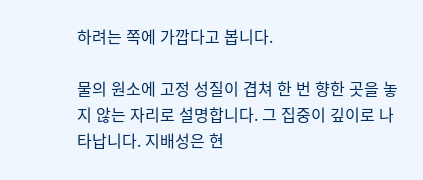하려는 쪽에 가깝다고 봅니다.

물의 원소에 고정 성질이 겹쳐 한 번 향한 곳을 놓지 않는 자리로 설명합니다. 그 집중이 깊이로 나타납니다. 지배성은 현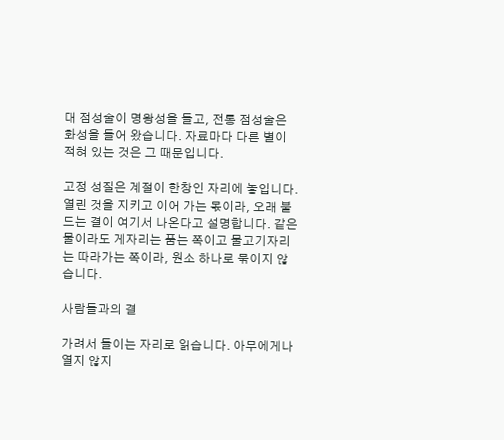대 점성술이 명왕성을 들고, 전통 점성술은 화성을 들어 왔습니다. 자료마다 다른 별이 적혀 있는 것은 그 때문입니다.

고정 성질은 계절이 한창인 자리에 놓입니다. 열린 것을 지키고 이어 가는 몫이라, 오래 붙드는 결이 여기서 나온다고 설명합니다. 같은 물이라도 게자리는 품는 쪽이고 물고기자리는 따라가는 쪽이라, 원소 하나로 묶이지 않습니다.

사람들과의 결

가려서 들이는 자리로 읽습니다. 아무에게나 열지 않지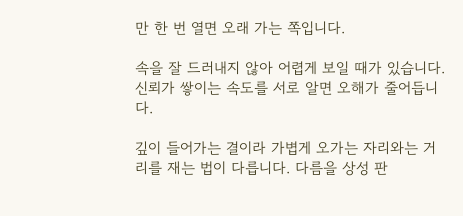만 한 번 열면 오래 가는 쪽입니다.

속을 잘 드러내지 않아 어렵게 보일 때가 있습니다. 신뢰가 쌓이는 속도를 서로 알면 오해가 줄어듭니다.

깊이 들어가는 결이라 가볍게 오가는 자리와는 거리를 재는 법이 다릅니다. 다름을 상성 판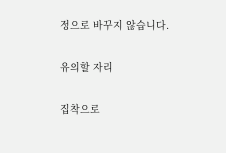정으로 바꾸지 않습니다.

유의할 자리

집착으로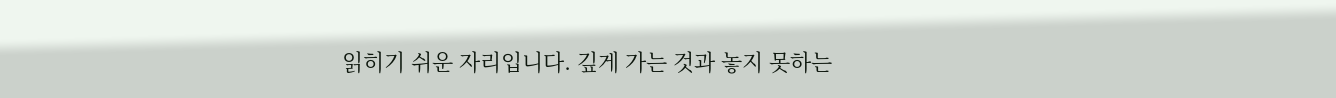읽히기 쉬운 자리입니다. 깊게 가는 것과 놓지 못하는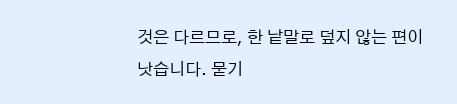것은 다르므로, 한 낱말로 덮지 않는 편이 낫습니다. 묻기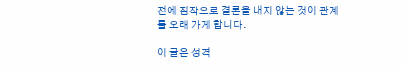전에 짐작으로 결론을 내지 않는 것이 관계를 오래 가게 합니다.

이 글은 성격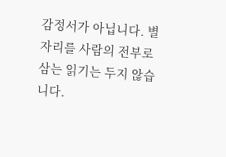감정서가 아닙니다. 별자리를 사람의 전부로 삼는 읽기는 두지 않습니다.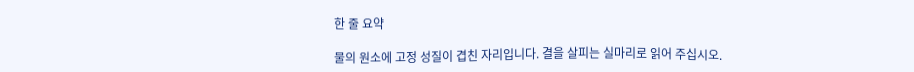한 줄 요약

물의 원소에 고정 성질이 겹친 자리입니다. 결을 살피는 실마리로 읽어 주십시오.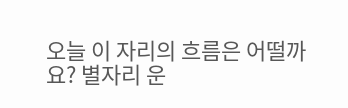오늘 이 자리의 흐름은 어떨까요? 별자리 운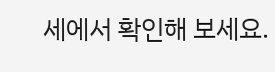세에서 확인해 보세요.